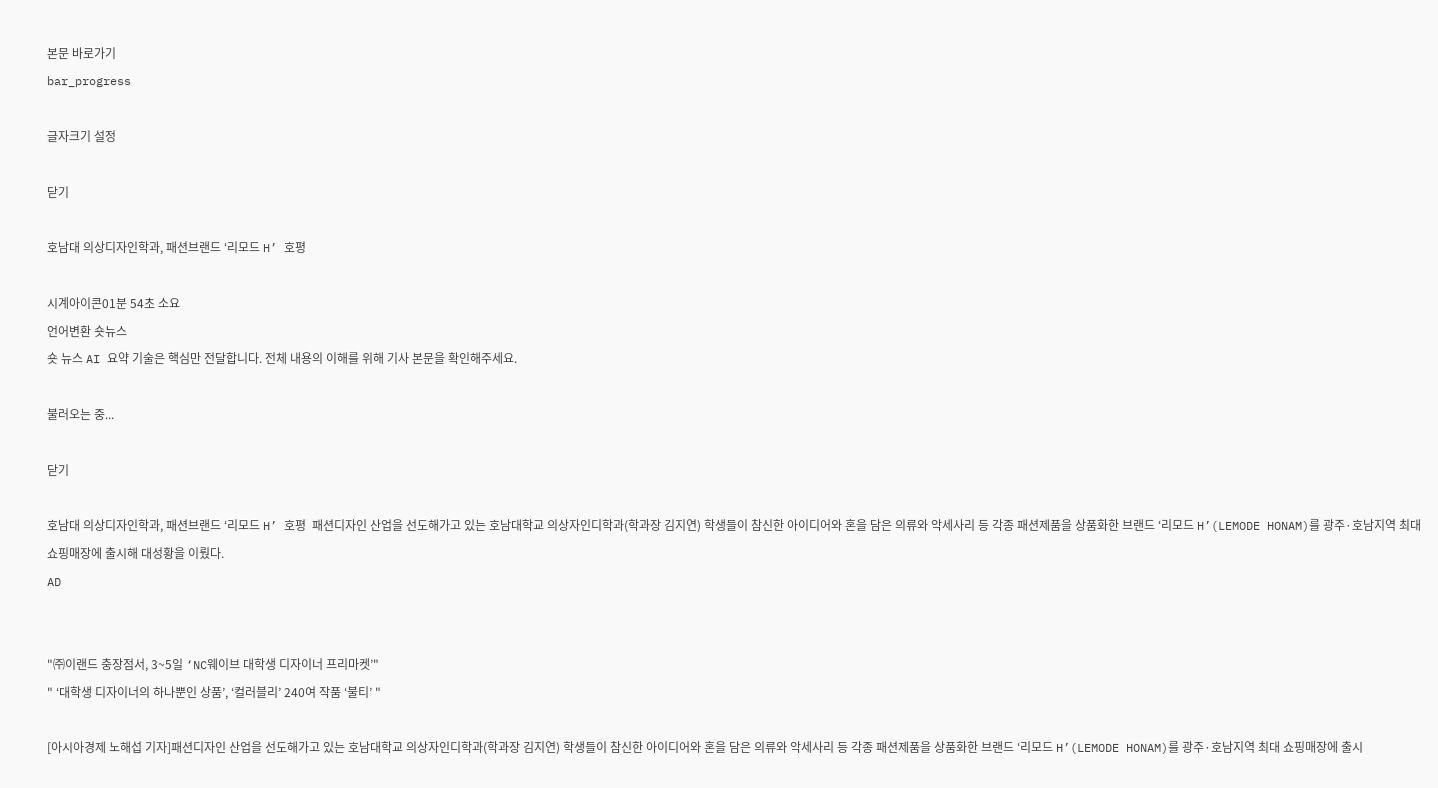본문 바로가기
bar_progress

글자크기 설정

닫기

호남대 의상디자인학과, 패션브랜드 ‘리모드 H’ 호평

시계아이콘01분 54초 소요
언어변환 숏뉴스
숏 뉴스 AI 요약 기술은 핵심만 전달합니다. 전체 내용의 이해를 위해 기사 본문을 확인해주세요.

불러오는 중...

닫기

호남대 의상디자인학과, 패션브랜드 ‘리모드 H’ 호평  패션디자인 산업을 선도해가고 있는 호남대학교 의상자인디학과(학과장 김지연) 학생들이 참신한 아이디어와 혼을 담은 의류와 악세사리 등 각종 패션제품을 상품화한 브랜드 ‘리모드 H’(LEMODE HONAM)를 광주·호남지역 최대 쇼핑매장에 출시해 대성황을 이뤘다.
AD


"㈜이랜드 충장점서, 3~5일 ‘NC웨이브 대학생 디자이너 프리마켓’"
" ‘대학생 디자이너의 하나뿐인 상품’, ‘컬러블리’ 240여 작품 ‘불티’ "

[아시아경제 노해섭 기자]패션디자인 산업을 선도해가고 있는 호남대학교 의상자인디학과(학과장 김지연) 학생들이 참신한 아이디어와 혼을 담은 의류와 악세사리 등 각종 패션제품을 상품화한 브랜드 ‘리모드 H’(LEMODE HONAM)를 광주·호남지역 최대 쇼핑매장에 출시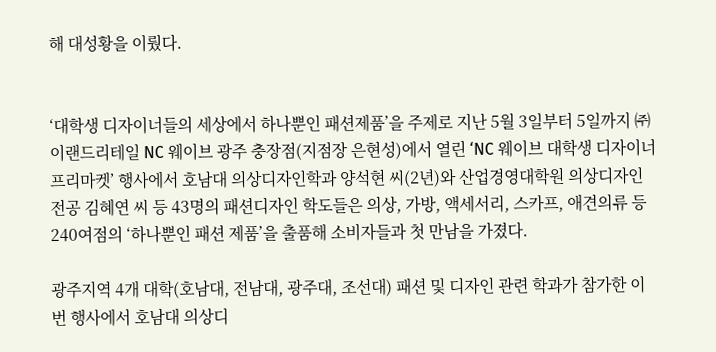해 대성황을 이뤘다.


‘대학생 디자이너들의 세상에서 하나뿐인 패션제품’을 주제로 지난 5월 3일부터 5일까지 ㈜이랜드리테일 NC 웨이브 광주 충장점(지점장 은현성)에서 열린 ‘NC 웨이브 대학생 디자이너 프리마켓’ 행사에서 호남대 의상디자인학과 양석현 씨(2년)와 산업경영대학원 의상디자인전공 김혜연 씨 등 43명의 패션디자인 학도들은 의상, 가방, 액세서리, 스카프, 애견의류 등 240여점의 ‘하나뿐인 패션 제품’을 출품해 소비자들과 첫 만남을 가졌다.

광주지역 4개 대학(호남대, 전남대, 광주대, 조선대) 패션 및 디자인 관련 학과가 참가한 이번 행사에서 호남대 의상디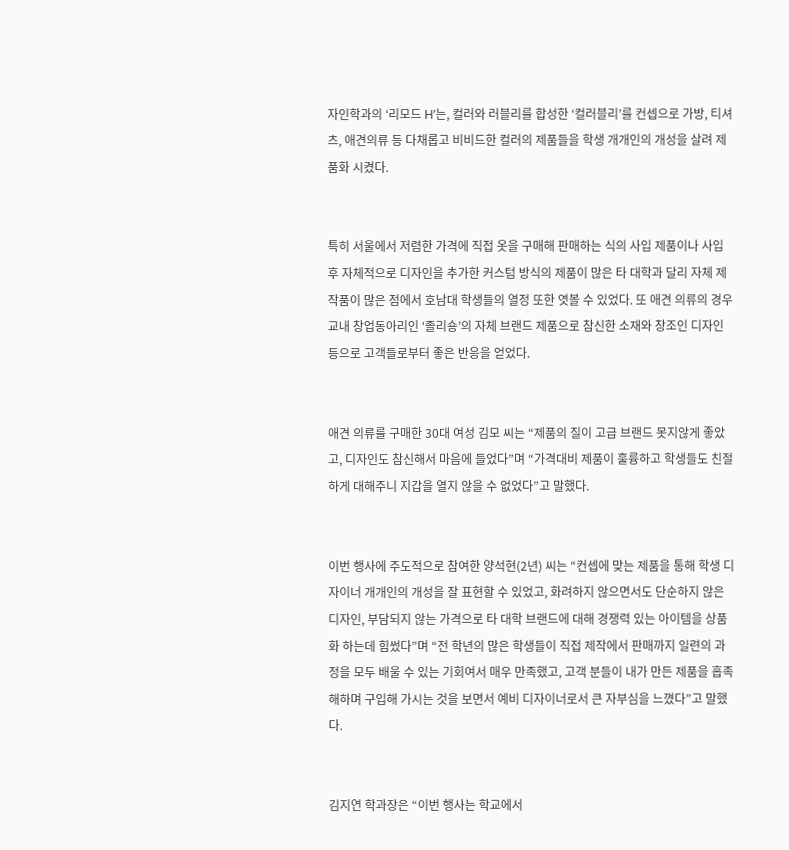자인학과의 ‘리모드 H’는, 컬러와 러블리를 합성한 ‘컬러블리’를 컨셉으로 가방, 티셔츠, 애견의류 등 다채롭고 비비드한 컬러의 제품들을 학생 개개인의 개성을 살려 제품화 시켰다.


특히 서울에서 저렴한 가격에 직접 옷을 구매해 판매하는 식의 사입 제품이나 사입 후 자체적으로 디자인을 추가한 커스텀 방식의 제품이 많은 타 대학과 달리 자체 제작품이 많은 점에서 호남대 학생들의 열정 또한 엿볼 수 있었다. 또 애견 의류의 경우 교내 창업동아리인 ‘졸리숑’의 자체 브랜드 제품으로 참신한 소재와 창조인 디자인 등으로 고객들로부터 좋은 반응을 얻었다.


애견 의류를 구매한 30대 여성 김모 씨는 “제품의 질이 고급 브랜드 못지않게 좋았고, 디자인도 참신해서 마음에 들었다”며 “가격대비 제품이 훌륭하고 학생들도 친절하게 대해주니 지갑을 열지 않을 수 없었다”고 말했다.


이번 행사에 주도적으로 참여한 양석현(2년) 씨는 “컨셉에 맞는 제품을 통해 학생 디자이너 개개인의 개성을 잘 표현할 수 있었고, 화려하지 않으면서도 단순하지 않은 디자인, 부담되지 않는 가격으로 타 대학 브랜드에 대해 경쟁력 있는 아이템을 상품화 하는데 힘썼다”며 “전 학년의 많은 학생들이 직접 제작에서 판매까지 일련의 과정을 모두 배울 수 있는 기회여서 매우 만족했고, 고객 분들이 내가 만든 제품을 흡족해하며 구입해 가시는 것을 보면서 예비 디자이너로서 큰 자부심을 느꼈다”고 말했다.


김지연 학과장은 “이번 행사는 학교에서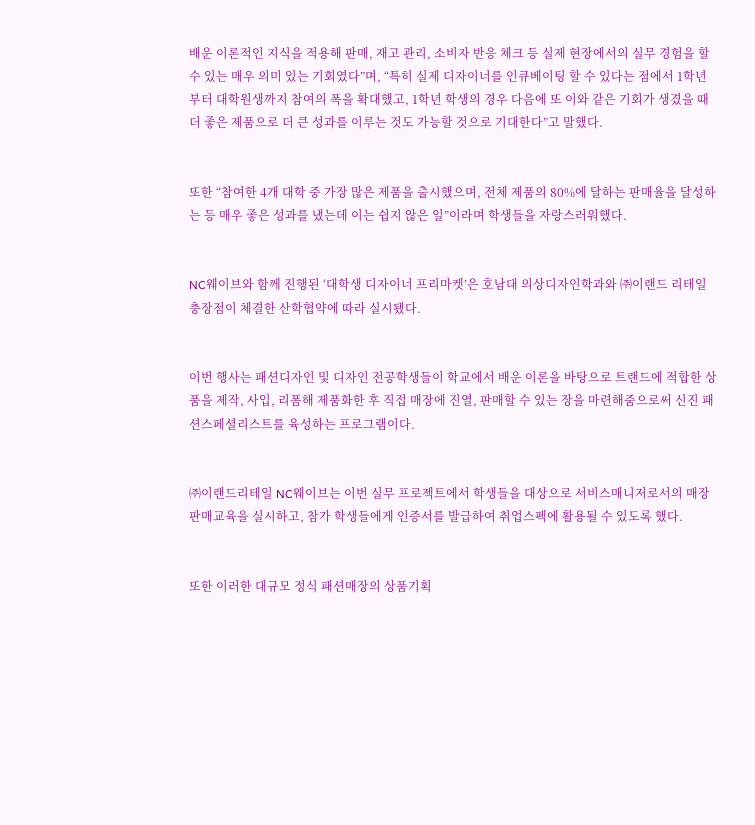배운 이론적인 지식을 적용해 판매, 재고 관리, 소비자 반응 체크 등 실제 현장에서의 실무 경험을 할 수 있는 매우 의미 있는 기회였다”며, “특히 실제 디자이너를 인큐베이팅 할 수 있다는 점에서 1학년부터 대학원생까지 참여의 폭을 확대했고, 1학년 학생의 경우 다음에 또 이와 같은 기회가 생겼을 때 더 좋은 제품으로 더 큰 성과를 이루는 것도 가능할 것으로 기대한다”고 말했다.


또한 “참여한 4개 대학 중 가장 많은 제품을 출시했으며, 전체 제품의 80%에 달하는 판매율을 달성하는 등 매우 좋은 성과를 냈는데 이는 쉽지 않은 일”이라며 학생들을 자랑스러워했다.


NC웨이브와 함께 진행된 ‘대학생 디자이너 프리마켓’은 호남대 의상디자인학과와 ㈜이랜드 리테일 충장점이 체결한 산학협약에 따라 실시됐다.


이번 행사는 패션디자인 및 디자인 전공학생들이 학교에서 배운 이론을 바탕으로 트랜드에 적합한 상품을 제작, 사입, 리폼해 제품화한 후 직접 매장에 진열, 판매할 수 있는 장을 마련해줌으로써 신진 패션스페셜리스트를 육성하는 프로그램이다.


㈜이랜드리테일 NC웨이브는 이번 실무 프로젝트에서 학생들을 대상으로 서비스매니저로서의 매장판매교육을 실시하고, 참가 학생들에게 인증서를 발급하여 취업스펙에 활용될 수 있도록 했다.


또한 이러한 대규모 정식 패션매장의 상품기획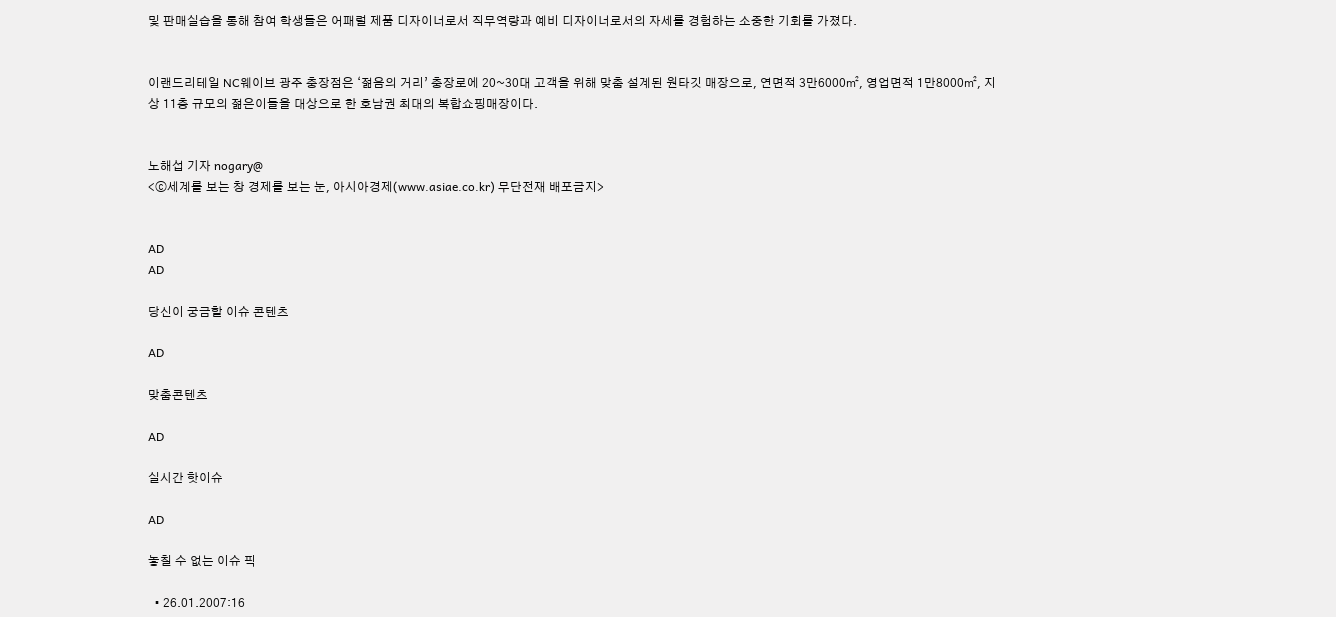및 판매실습을 통해 참여 학생들은 어패럴 제품 디자이너로서 직무역량과 예비 디자이너로서의 자세를 경험하는 소중한 기회를 가졌다.


이랜드리테일 NC웨이브 광주 충장점은 ‘젊음의 거리’ 충장로에 20~30대 고객을 위해 맞춤 설계된 원타깃 매장으로, 연면적 3만6000㎡, 영업면적 1만8000㎡, 지상 11층 규모의 젊은이들을 대상으로 한 호남권 최대의 복합쇼핑매장이다.


노해섭 기자 nogary@
<ⓒ세계를 보는 창 경제를 보는 눈, 아시아경제(www.asiae.co.kr) 무단전재 배포금지>


AD
AD

당신이 궁금할 이슈 콘텐츠

AD

맞춤콘텐츠

AD

실시간 핫이슈

AD

놓칠 수 없는 이슈 픽

  • 26.01.2007:16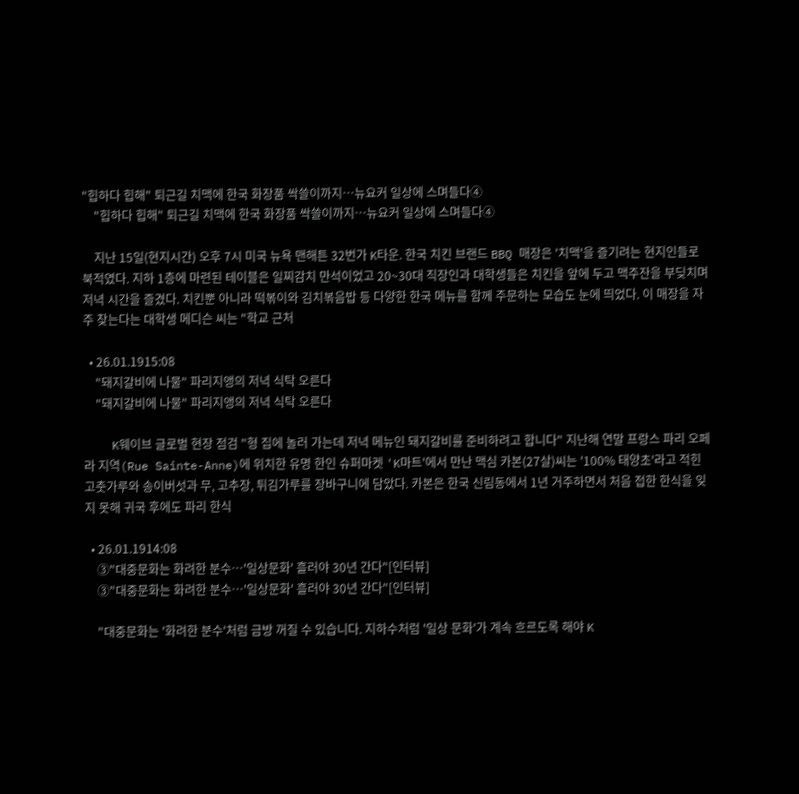"힙하다 힙해" 퇴근길 치맥에 한국 화장품 싹쓸이까지…뉴요커 일상에 스며들다④
    "힙하다 힙해" 퇴근길 치맥에 한국 화장품 싹쓸이까지…뉴요커 일상에 스며들다④

    지난 15일(현지시간) 오후 7시 미국 뉴욕 맨해튼 32번가 K타운. 한국 치킨 브랜드 BBQ 매장은 '치맥'을 즐기려는 현지인들로 북적였다. 지하 1층에 마련된 테이블은 일찌감치 만석이었고 20~30대 직장인과 대학생들은 치킨을 앞에 두고 맥주잔을 부딪치며 저녁 시간을 즐겼다. 치킨뿐 아니라 떡볶이와 김치볶음밥 등 다양한 한국 메뉴를 함께 주문하는 모습도 눈에 띄었다. 이 매장을 자주 찾는다는 대학생 메디슨 씨는 "학교 근처

  • 26.01.1915:08
    "돼지갈비에 나물" 파리지앵의 저녁 식탁 오른다
    "돼지갈비에 나물" 파리지앵의 저녁 식탁 오른다

    K웨이브 글로벌 현장 점검 "형 집에 놀러 가는데 저녁 메뉴인 돼지갈비를 준비하려고 합니다" 지난해 연말 프랑스 파리 오페라 지역(Rue Sainte-Anne)에 위치한 유명 한인 슈퍼마켓 'K마트'에서 만난 맥심 카본(27살)씨는 '100% 태양초'라고 적힌 고춧가루와 송이버섯과 무, 고추장, 튀김가루를 장바구니에 담았다. 카본은 한국 신림동에서 1년 거주하면서 처음 접한 한식을 잊지 못해 귀국 후에도 파리 한식

  • 26.01.1914:08
    ③"대중문화는 화려한 분수…'일상문화' 흘러야 30년 간다"[인터뷰]
    ③"대중문화는 화려한 분수…'일상문화' 흘러야 30년 간다"[인터뷰]

    "대중문화는 '화려한 분수'처럼 금방 꺼질 수 있습니다. 지하수처럼 '일상 문화'가 계속 흐르도록 해야 K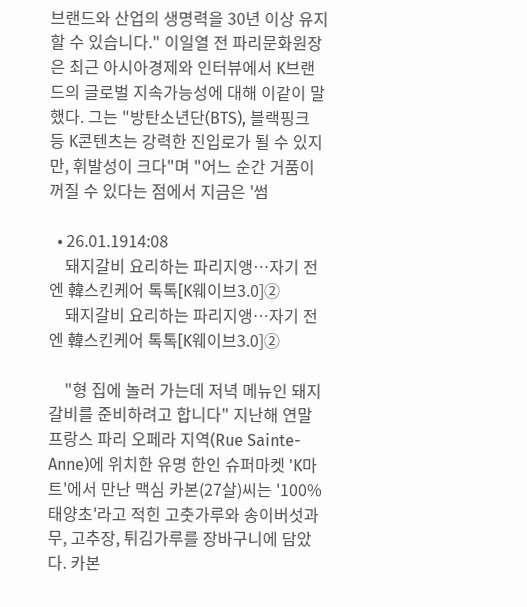브랜드와 산업의 생명력을 30년 이상 유지할 수 있습니다." 이일열 전 파리문화원장은 최근 아시아경제와 인터뷰에서 K브랜드의 글로벌 지속가능성에 대해 이같이 말했다. 그는 "방탄소년단(BTS), 블랙핑크 등 K콘텐츠는 강력한 진입로가 될 수 있지만, 휘발성이 크다"며 "어느 순간 거품이 꺼질 수 있다는 점에서 지금은 '썸

  • 26.01.1914:08
    돼지갈비 요리하는 파리지앵…자기 전엔 韓스킨케어 톡톡[K웨이브3.0]②
    돼지갈비 요리하는 파리지앵…자기 전엔 韓스킨케어 톡톡[K웨이브3.0]②

    "형 집에 놀러 가는데 저녁 메뉴인 돼지갈비를 준비하려고 합니다" 지난해 연말 프랑스 파리 오페라 지역(Rue Sainte-Anne)에 위치한 유명 한인 슈퍼마켓 'K마트'에서 만난 맥심 카본(27살)씨는 '100% 태양초'라고 적힌 고춧가루와 송이버섯과 무, 고추장, 튀김가루를 장바구니에 담았다. 카본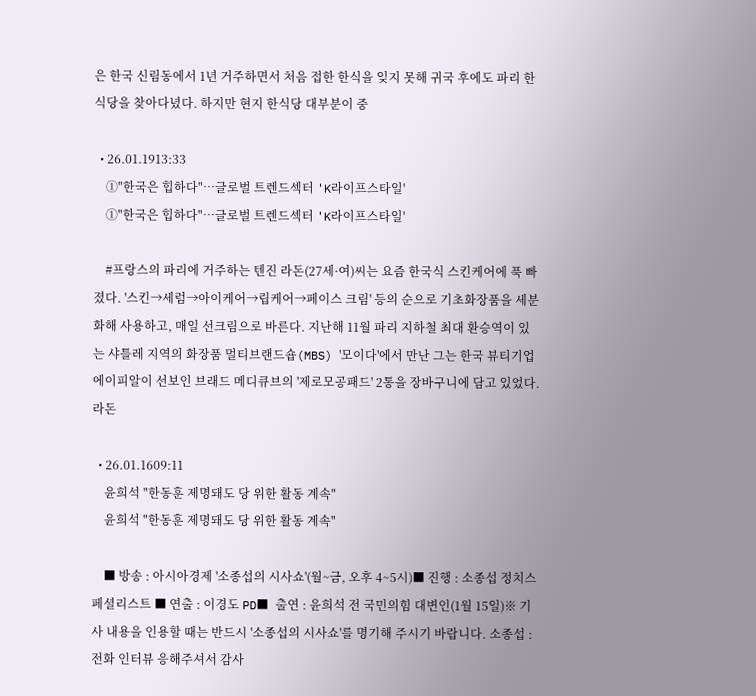은 한국 신림동에서 1년 거주하면서 처음 접한 한식을 잊지 못해 귀국 후에도 파리 한식당을 찾아다녔다. 하지만 현지 한식당 대부분이 중

  • 26.01.1913:33
    ①"한국은 힙하다"…글로벌 트렌드섹터 'K라이프스타일'
    ①"한국은 힙하다"…글로벌 트렌드섹터 'K라이프스타일'

    #프랑스의 파리에 거주하는 텐진 라돈(27세·여)씨는 요즘 한국식 스킨케어에 푹 빠졌다. '스킨→세럼→아이케어→립케어→페이스 크림' 등의 순으로 기초화장품을 세분화해 사용하고, 매일 선크림으로 바른다. 지난해 11월 파리 지하철 최대 환승역이 있는 샤틀레 지역의 화장품 멀티브랜드숍(MBS) '모이다'에서 만난 그는 한국 뷰티기업 에이피알이 선보인 브래드 메디큐브의 '제로모공패드' 2통을 장바구니에 담고 있었다. 라돈

  • 26.01.1609:11
    윤희석 "한동훈 제명돼도 당 위한 활동 계속"
    윤희석 "한동훈 제명돼도 당 위한 활동 계속"

    ■ 방송 : 아시아경제 '소종섭의 시사쇼'(월~금, 오후 4~5시)■ 진행 : 소종섭 정치스페셜리스트 ■ 연출 : 이경도 PD■ 출연 : 윤희석 전 국민의힘 대변인(1월 15일)※ 기사 내용을 인용할 때는 반드시 '소종섭의 시사쇼'를 명기해 주시기 바랍니다. 소종섭 : 전화 인터뷰 응해주셔서 감사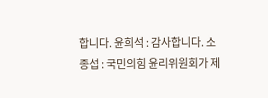합니다. 윤희석 : 감사합니다. 소종섭 : 국민의힘 윤리위원회가 제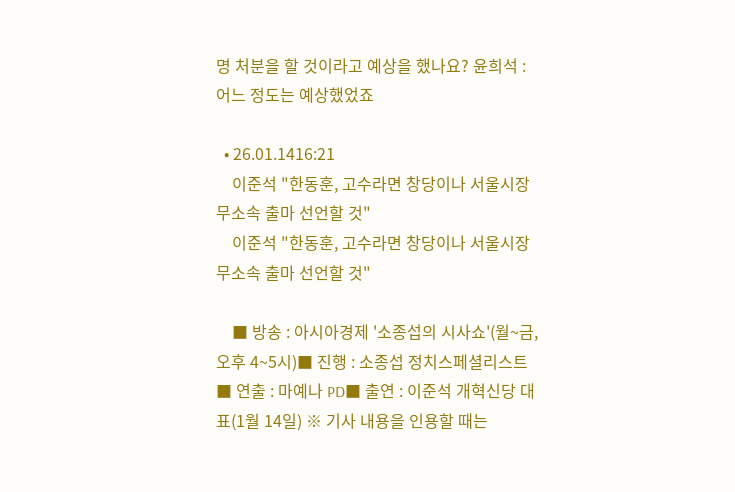명 처분을 할 것이라고 예상을 했나요? 윤희석 : 어느 정도는 예상했었죠

  • 26.01.1416:21
    이준석 "한동훈, 고수라면 창당이나 서울시장 무소속 출마 선언할 것"
    이준석 "한동훈, 고수라면 창당이나 서울시장 무소속 출마 선언할 것"

    ■ 방송 : 아시아경제 '소종섭의 시사쇼'(월~금, 오후 4~5시)■ 진행 : 소종섭 정치스페셜리스트 ■ 연출 : 마예나 PD■ 출연 : 이준석 개혁신당 대표(1월 14일) ※ 기사 내용을 인용할 때는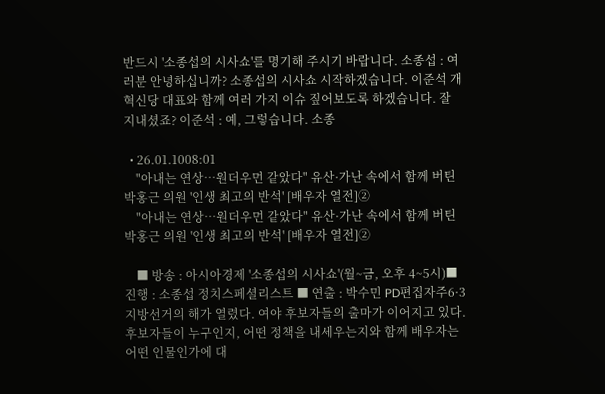반드시 '소종섭의 시사쇼'를 명기해 주시기 바랍니다. 소종섭 : 여러분 안녕하십니까? 소종섭의 시사쇼 시작하겠습니다. 이준석 개혁신당 대표와 함께 여러 가지 이슈 짚어보도록 하겠습니다. 잘 지내셨죠? 이준석 : 예, 그렇습니다. 소종

  • 26.01.1008:01
    "아내는 연상…원더우먼 같았다" 유산·가난 속에서 함께 버틴 박홍근 의원 '인생 최고의 반석' [배우자 열전]②
    "아내는 연상…원더우먼 같았다" 유산·가난 속에서 함께 버틴 박홍근 의원 '인생 최고의 반석' [배우자 열전]②

    ■ 방송 : 아시아경제 '소종섭의 시사쇼'(월~금, 오후 4~5시)■ 진행 : 소종섭 정치스페셜리스트 ■ 연출 : 박수민 PD편집자주6·3 지방선거의 해가 열렸다. 여야 후보자들의 출마가 이어지고 있다. 후보자들이 누구인지, 어떤 정책을 내세우는지와 함께 배우자는 어떤 인물인가에 대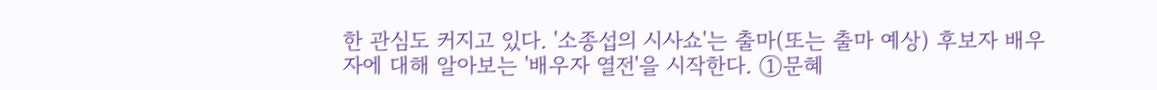한 관심도 커지고 있다. '소종섭의 시사쇼'는 출마(또는 출마 예상) 후보자 배우자에 대해 알아보는 '배우자 열전'을 시작한다. ①문혜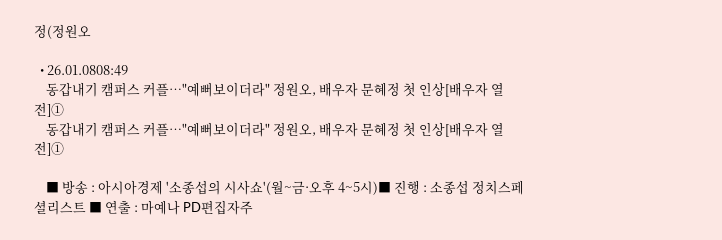정(정원오

  • 26.01.0808:49
    동갑내기 캠퍼스 커플…"예뻐보이더라" 정원오, 배우자 문혜정 첫 인상[배우자 열전]①
    동갑내기 캠퍼스 커플…"예뻐보이더라" 정원오, 배우자 문혜정 첫 인상[배우자 열전]①

    ■ 방송 : 아시아경제 '소종섭의 시사쇼'(월~금·오후 4~5시)■ 진행 : 소종섭 정치스페셜리스트 ■ 연출 : 마예나 PD편집자주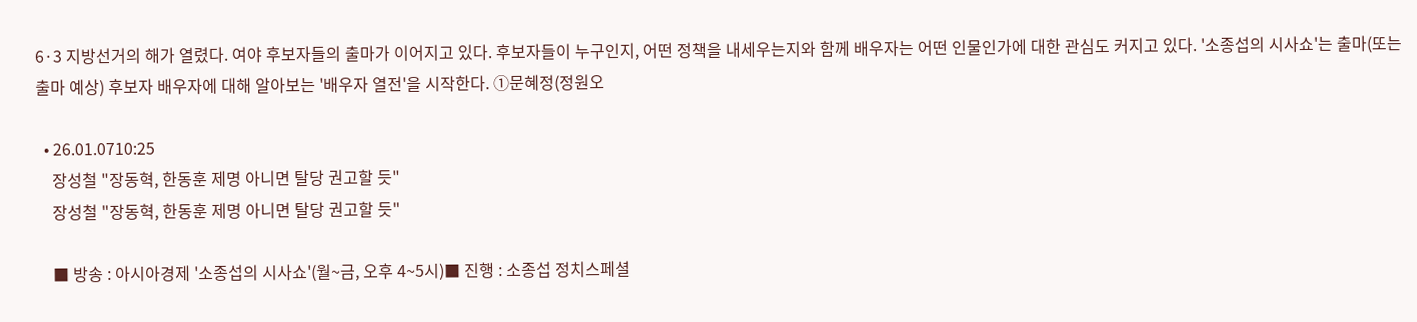6·3 지방선거의 해가 열렸다. 여야 후보자들의 출마가 이어지고 있다. 후보자들이 누구인지, 어떤 정책을 내세우는지와 함께 배우자는 어떤 인물인가에 대한 관심도 커지고 있다. '소종섭의 시사쇼'는 출마(또는 출마 예상) 후보자 배우자에 대해 알아보는 '배우자 열전'을 시작한다. ①문혜정(정원오

  • 26.01.0710:25
    장성철 "장동혁, 한동훈 제명 아니면 탈당 권고할 듯"
    장성철 "장동혁, 한동훈 제명 아니면 탈당 권고할 듯"

    ■ 방송 : 아시아경제 '소종섭의 시사쇼'(월~금, 오후 4~5시)■ 진행 : 소종섭 정치스페셜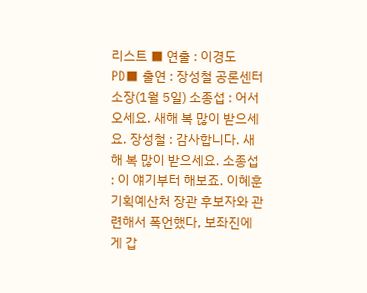리스트 ■ 연출 : 이경도 PD■ 출연 : 장성철 공론센터 소장(1월 5일) 소종섭 : 어서 오세요. 새해 복 많이 받으세요. 장성철 : 감사합니다. 새해 복 많이 받으세요. 소종섭 : 이 얘기부터 해보죠. 이혜훈 기획예산처 장관 후보자와 관련해서 폭언했다, 보좌진에게 갑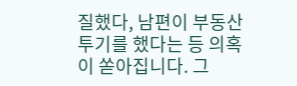질했다, 남편이 부동산 투기를 했다는 등 의혹이 쏟아집니다. 그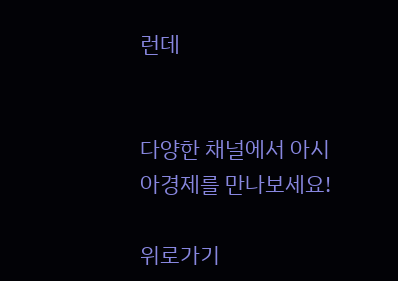런데


다양한 채널에서 아시아경제를 만나보세요!

위로가기